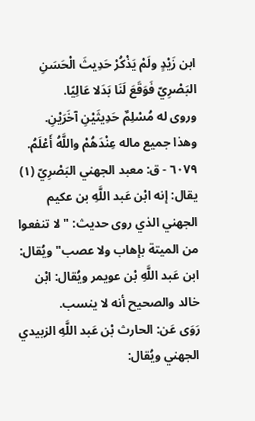ابن زَيْدٍ ولَمْ يَذْكُرْ حَدِيثَ الْحَسَنِ البَصْرِيّ فَوَقَعَ لَنَا بَدَلا عَالِيًا.
وروى له مُسْلِمٌ حَدِيثَيْنِ آخَرَيْنِ.
وهذا جميع ماله عِنْدَهُمْ واللَّهُ أَعْلَمُ.
٦٠٧٩ - ق: معبد الجهني البَصْرِيّ (١) يقال: إنه ابْن عَبد اللَّهِ بن عكيم الجهني الذي روى حديث: " لا تنفعوا من الميتة بإهاب ولا عصب" ويُقال: ابن عَبد اللَّهِ بْن عويمر ويُقال: ابْن خالد والصحيح أنه لا ينسب.
رَوَى عَن: الحارث بْن عَبد اللَّهِ الزبيدي الجهني ويُقال: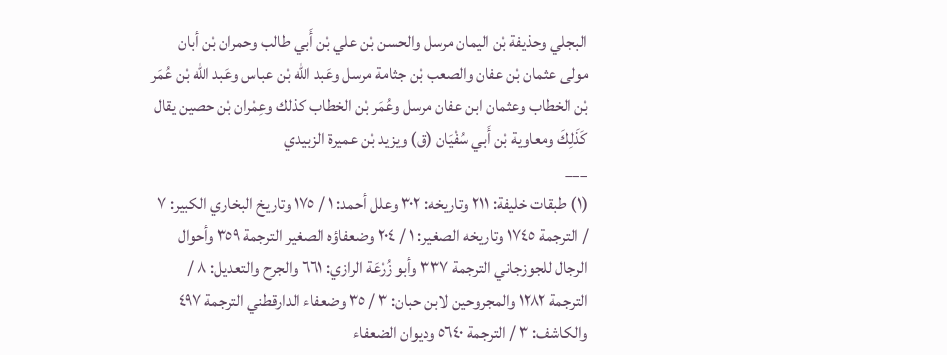البجلي وحذيفة بْن اليمان مرسل والحسن بْن علي بْن أَبي طالب وحمران بْن أبان مولى عثمان بْن عفان والصعب بْن جثامة مرسل وعَبد الله بْن عباس وعَبد الله بْن عُمَر بْن الخطاب وعثمان ابن عفان مرسل وعُمَر بْن الخطاب كذلك وعِمْران بْن حصين يقال كَذَلِكَ ومعاوية بْن أَبي سُفْيَان (ق) ويزيد بْن عميرة الزبيدي
___
(١) طبقات خليفة: ٢١١ وتاريخه: ٣٠٢ وعلل أحمد: ١ / ١٧٥ وتاريخ البخاري الكبير: ٧ / الترجمة ١٧٤٥ وتاريخه الصغير: ١ / ٢٠٤ وضعفاؤه الصغير الترجمة ٣٥٩ وأحوال الرجال للجوزجاني الترجمة ٣٣٧ وأبو زُرْعَة الرازي: ٦٦١ والجرح والتعديل: ٨ / الترجمة ١٢٨٢ والمجروحين لابن حبان: ٣ / ٣٥ وضعفاء الدارقطني الترجمة ٤٩٧ والكاشف: ٣ / الترجمة ٥٦٤٠ وديوان الضعفاء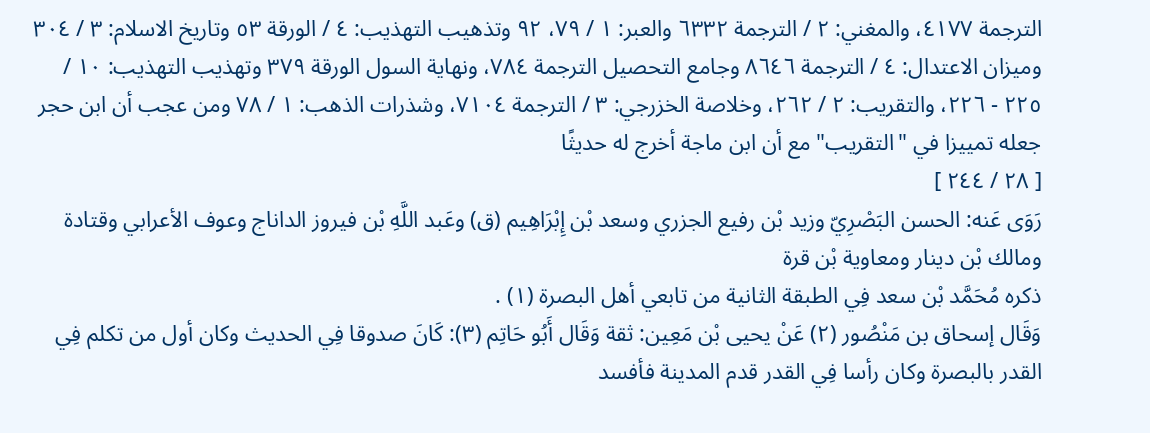الترجمة ٤١٧٧، والمغني: ٢ / الترجمة ٦٣٣٢ والعبر: ١ / ٧٩، ٩٢ وتذهيب التهذيب: ٤ / الورقة ٥٣ وتاريخ الاسلام: ٣ / ٣٠٤ وميزان الاعتدال: ٤ / الترجمة ٨٦٤٦ وجامع التحصيل الترجمة ٧٨٤، ونهاية السول الورقة ٣٧٩ وتهذيب التهذيب: ١٠ / ٢٢٥ - ٢٢٦، والتقريب: ٢ / ٢٦٢، وخلاصة الخزرجي: ٣ / الترجمة ٧١٠٤، وشذرات الذهب: ١ / ٧٨ ومن عجب أن ابن حجر جعله تمييزا في "التقريب" مع أن ابن ماجة أخرج له حديثًا
[ ٢٨ / ٢٤٤ ]
رَوَى عَنه: الحسن البَصْرِيّ وزيد بْن رفيع الجزري وسعد بْن إِبْرَاهِيم (ق) وعَبد اللَّهِ بْن فيروز الداناج وعوف الأعرابي وقتادة ومالك بْن دينار ومعاوية بْن قرة
ذكره مُحَمَّد بْن سعد فِي الطبقة الثانية من تابعي أهل البصرة (١) .
وَقَال إسحاق بن مَنْصُور (٢) عَنْ يحيى بْن مَعِين: ثقة وَقَال أَبُو حَاتِم (٣): كَانَ صدوقا فِي الحديث وكان أول من تكلم فِي القدر بالبصرة وكان رأسا فِي القدر قدم المدينة فأفسد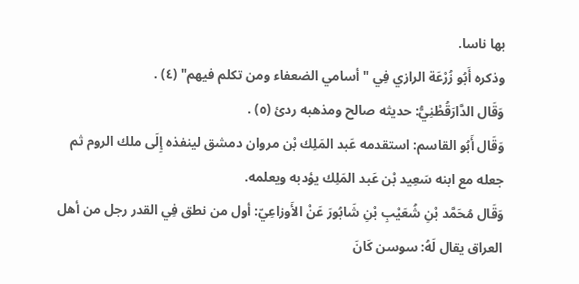بها ناسا.
وذكره أَبُو زُرْعَة الرازي فِي " أسامي الضعفاء ومن تكلم فيهم" (٤) .
وَقَال الدَّارَقُطْنِيُّ: حديثه صالح ومذهبه ردئ (٥) .
وَقَال أَبُو القاسم: استقدمه عَبد المَلِك بْن مروان دمشق لينفذه إِلَى ملك الروم ثم جعله مع ابنه سَعِيد بْن عَبد المَلِك يؤدبه ويعلمه.
وَقَال مُحَمَّد بْنِ شُعَيْبِ بْنِ شَابُورَ عَنْ الأَوزاعِيّ: أول من نطق فِي القدر رجل من أهل العراق يقال لَهُ: سوسن كَانَ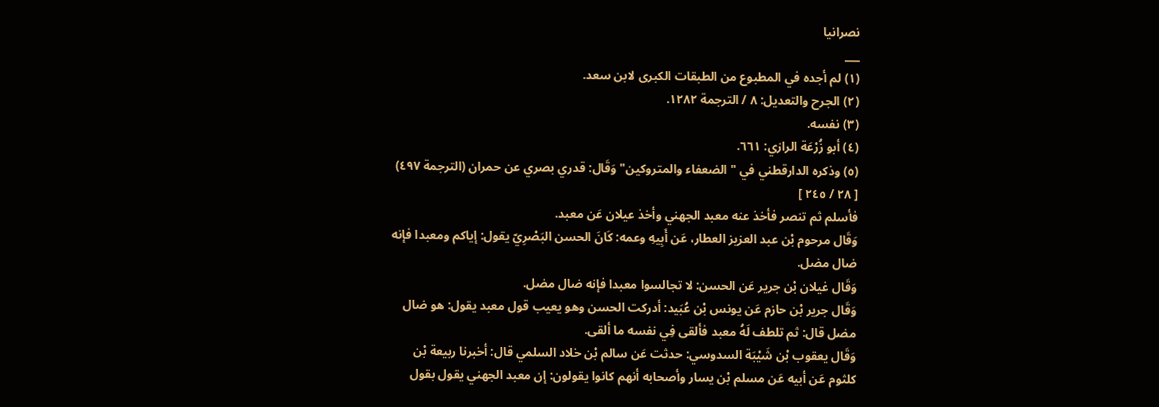نصرانيا
___
(١) لم أجده في المطبوع من الطبقات الكبرى لابن سعد.
(٢) الجرح والتعديل: ٨ / الترجمة ١٢٨٢.
(٣) نفسه.
(٤) أبو زُرْعَة الرازي: ٦٦١.
(٥) وذكره الدارقطني في " الضعفاء والمتروكين" وَقَال: قدري بصري عن حمران (الترجمة ٤٩٧)
[ ٢٨ / ٢٤٥ ]
فأسلم ثم تنصر فأخذ عنه معبد الجهني وأخذ عيلان عَن معبد.
وَقَال مرحوم بْن عبد العزيز العطار، عَن أَبِيهِ وعمه: كَانَ الحسن البَصْرِيّ يقول: إياكم ومعبدا فإنه ضال مضل.
وَقَال غيلان بْن جرير عَن الحسن: لا تجالسوا معبدا فإنه ضال مضل.
وَقَال جرير بْن حازم عَن يونس بْن عُبَيد: أدركت الحسن وهو يعيب قول معبد يقول: هو ضال مضل قال: ثم تلطف لَهُ معبد فألقى فِي نفسه ما ألقى.
وَقَال يعقوب بْن شَيْبَة السدوسي: حدثت عَن سالم بْن خلاد السلمي قال: أخبرنا ربيعة بْن كلثوم عَن أبيه عَن مسلم بْن يسار وأصحابه أنهم كانوا يقولون: إن معبد الجهني يقول بقول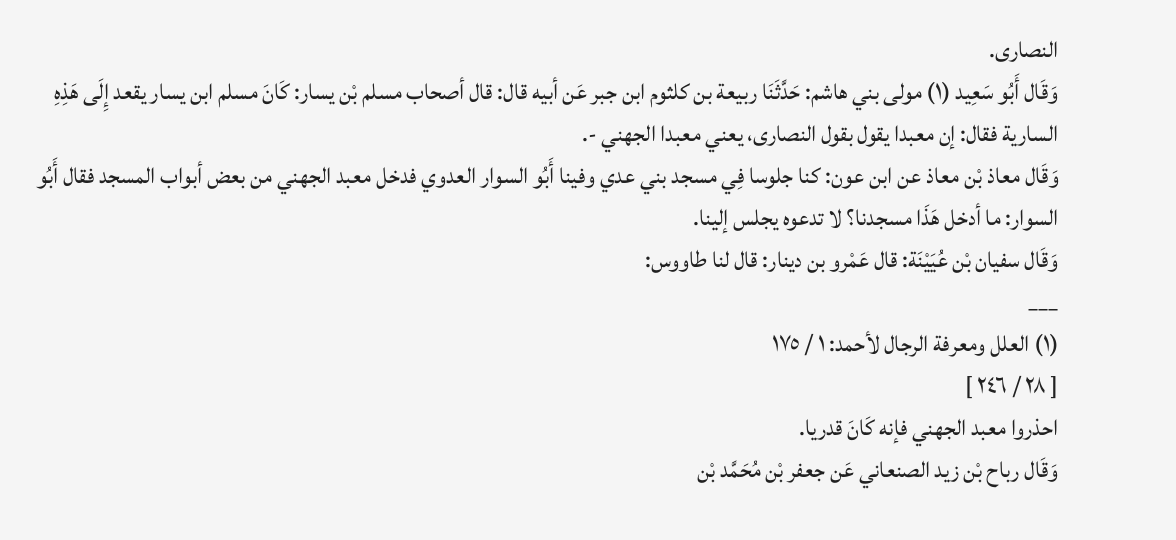النصارى.
وَقَال أَبُو سَعِيد (١) مولى بني هاشم: حَدَّثَنَا ربيعة بن كلثوم ابن جبر عَن أبيه قال: قال أصحاب مسلم بْن يسار: كَانَ مسلم ابن يسار يقعد إِلَى هَذِهِ السارية فقال: إن معبدا يقول بقول النصارى، يعني معبدا الجهني -.
وَقَال معاذ بْن معاذ عن ابن عون: كنا جلوسا فِي مسجد بني عدي وفينا أَبُو السوار العدوي فدخل معبد الجهني من بعض أبواب المسجد فقال أَبُو السوار: ما أدخل هَذَا مسجدنا؟ لا تدعوه يجلس إلينا.
وَقَال سفيان بْن عُيَيْنَة: قال عَمْرو بن دينار: قال لنا طاووس:
___
(١) العلل ومعرفة الرجال لأحمد: ١ / ١٧٥
[ ٢٨ / ٢٤٦ ]
احذروا معبد الجهني فإنه كَانَ قدريا.
وَقَال رباح بْن زيد الصنعاني عَن جعفر بْن مُحَمَّد بْن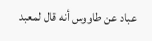عباد عن طاووس أنه قال لمعبد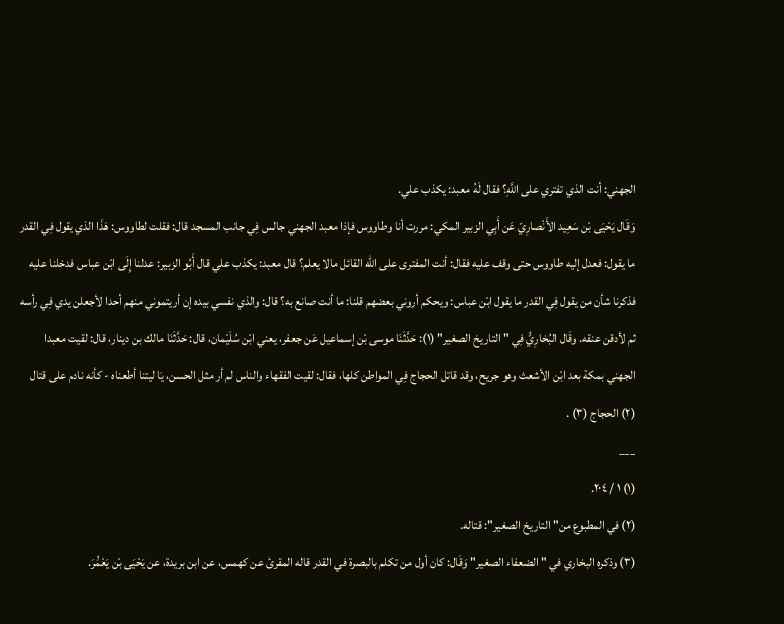الجهني: أنت الذي تفتري على اللَّهِ؟ فقال لَهُ معبد: يكذب علي.
وَقَال يَحْيَى بْن سَعِيد الأَنْصارِيّ عَن أَبِي الزبير المكي: مررت أنا وطاووس فإذا معبد الجهني جالس فِي جانب المسجد قال: فقلت لطاووس: هَذَا الذي يقول فِي القدر ما يقول: فعدل إليه طاووس حتى وقف عليه فقال: أنت المفترى على الله القائل مالا يعلم؟ قال معبد: يكذب علي قال أَبُو الزبير: عدلنا إِلَى ابْن عباس فدخلنا عليه فذكرنا شأن من يقول فِي القدر ما يقول ابْن عباس: ويحكم أروني بعضهم قلنا: ما أنت صانع به؟ قال: والذي نفسي بيده إن أريتموني منهم أحدا لأجعلن يدي فِي رأسه ثم لأدقن عنقه. وقَال البُخارِيُّ فِي "التاريخ الصغير" (١): حَدَّثَنَا موسى بْن إسماعيل عَن جعفر، يعني ابْن سُلَيْمان، قال: حَدَّثَنَا مالك بن دينار، قال: لقيت معبدا الجهني بمكة بعد ابْن الأشعث وهو جريح، وقد قاتل الحجاج فِي المواطن كلها، فقال: لقيت الفقهاء والناس لم أر مثل الحسن، يَا ليتنا أطعناه - كأنه نادم على قتال (٢) الحجاج (٣) .
___
(١) ١ / ٢٠٤.
(٢) في المطبوع من"التاريخ الصغير": قتاله.
(٣) وذكره البخاري في " الضعفاء الصغير" وَقَال: كان أول من تكلم بالبصرة في القدر قاله المقرئ عن كهمس، عن ابن بريدة، عن يَحْيَى بْن يَعْمَُرَ.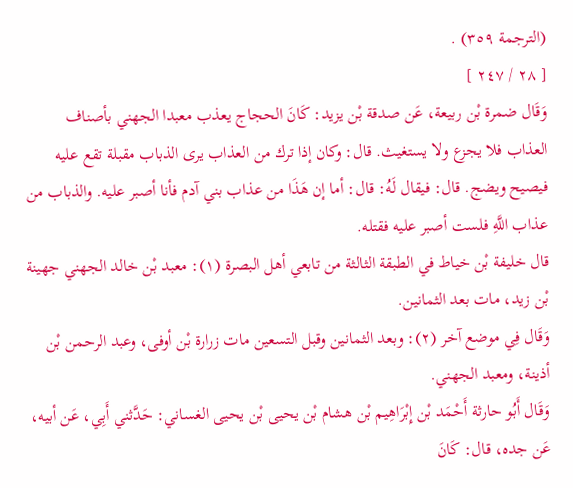(الترجمة ٣٥٩) .
[ ٢٨ / ٢٤٧ ]
وَقَال ضمرة بْن ربيعة، عَن صدقة بْن يزيد: كَانَ الحجاج يعذب معبدا الجهني بأصناف العذاب فلا يجزع ولا يستغيث. قال: وكان إذا ترك من العذاب يرى الذباب مقبلة تقع عليه فيصيح ويضج. قال: فيقال لَهُ: قال: أما إن هَذَا من عذاب بني آدم فأنا أصبر عليه. والذباب من عذاب اللَّهِ فلست أصبر عليه فقتله.
قال خليفة بْن خياط في الطبقة الثالثة من تابعي أهل البصرة (١): معبد بْن خالد الجهني جهينة بْن زيد، مات بعد الثمانين.
وَقَال فِي موضع آخر (٢): وبعد الثمانين وقبل التسعين مات زرارة بْن أوفى، وعبد الرحمن بْن أذينة، ومعبد الجهني.
وَقَال أَبُو حارثة أَحْمَد بْن إِبْرَاهِيم بْن هشام بْن يحيى بْن يحيى الغساني: حَدَّثني أَبِي، عَن أبيه، عَن جده، قال: كَانَ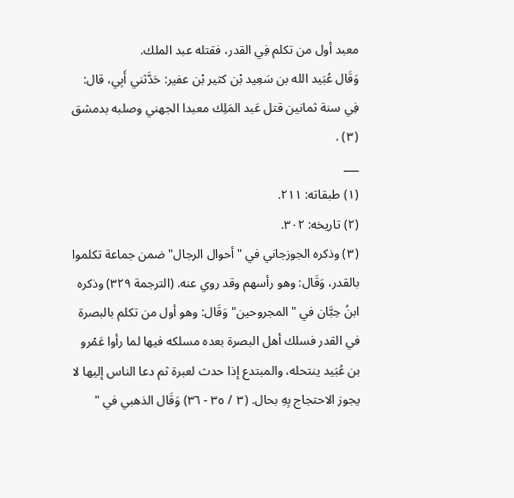معبد أول من تكلم فِي القدر، فقتله عبد الملك.
وَقَال عُبَيد الله بن سَعِيد بْن كثير بْن عفير: حَدَّثني أَبِي، قال: فِي سنة ثمانين قتل عَبد المَلِك معبدا الجهني وصلبه بدمشق (٣) .
___
(١) طبقاته: ٢١١.
(٢) تاريخه: ٣٠٢.
(٣) وذكره الجوزجاني في " أحوال الرجال" ضمن جماعة تكلموا بالقدر، وَقَال: وهو رأسهم وقد روي عنه. (الترجمة ٣٢٩) وذكره ابنُ حِبَّان في " المجروحين" وَقَال: وهو أول من تكلم بالبصرة في القدر فسلك أهل البصرة بعده مسلكه فيها لما رأوا عَمْرو بن عُبَيد ينتحله، والمبتدع إذا حدث لعبرة ثم دعا الناس إليها لا يجوز الاحتجاج بِهِ بحال. (٣ / ٣٥ - ٣٦) وَقَال الذهبي في "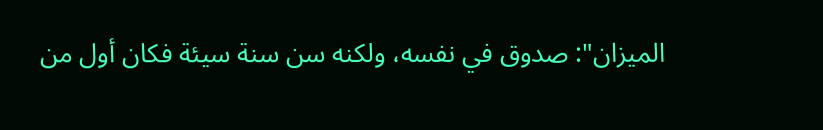الميزان": صدوق في نفسه، ولكنه سن سنة سيئة فكان أول من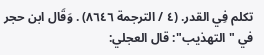تكلم فِي القدر. (٤ / الترجمة ٨٦٤٦) . وَقَال ابن حجر في " التهذيب": قال العجلي: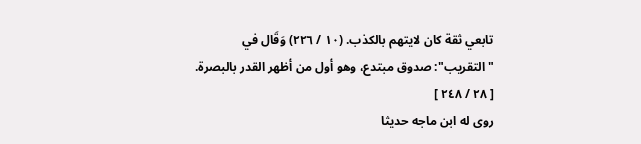تابعي ثقة كان لايتهم بالكذب. (١٠ / ٢٢٦) وَقَال في "التقريب": صدوق مبتدع، وهو أول من أظهر القدر بالبصرة.
[ ٢٨ / ٢٤٨ ]
روى له ابن ماجه حديثا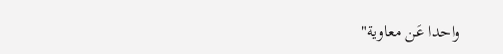واحدا عَن معاوية"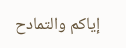إياكم والتمادح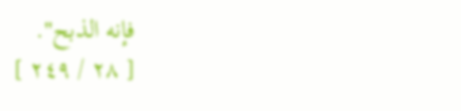فإنه الذبح".
[ ٢٨ / ٢٤٩ ]